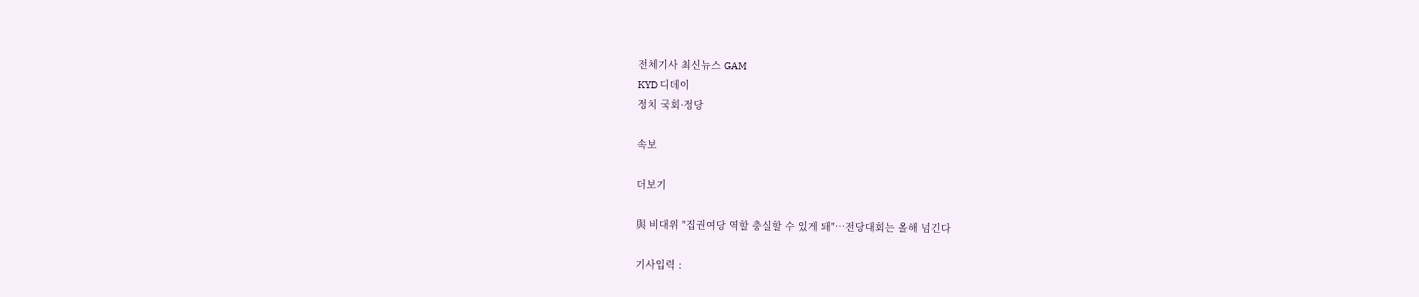전체기사 최신뉴스 GAM
KYD 디데이
정치 국회·정당

속보

더보기

與 비대위 "집권여당 역할 충실할 수 있게 돼"…전당대회는 올해 넘긴다

기사입력 :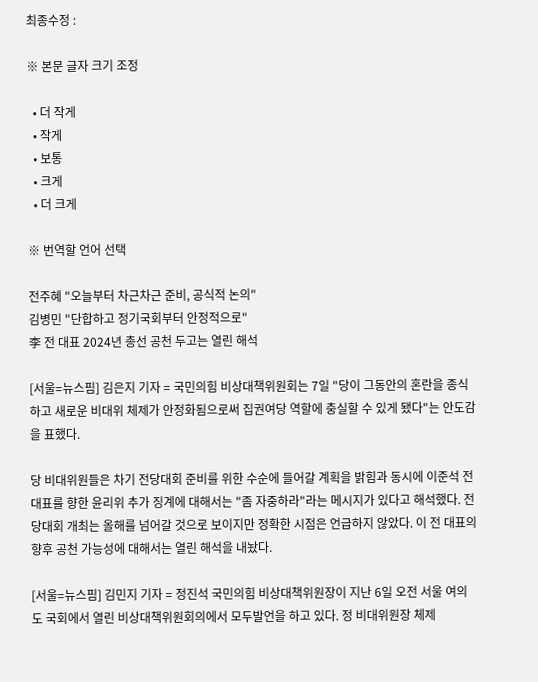최종수정 :

※ 본문 글자 크기 조정

  • 더 작게
  • 작게
  • 보통
  • 크게
  • 더 크게

※ 번역할 언어 선택

전주혜 "오늘부터 차근차근 준비, 공식적 논의"
김병민 "단합하고 정기국회부터 안정적으로"
李 전 대표 2024년 총선 공천 두고는 열린 해석

[서울=뉴스핌] 김은지 기자 = 국민의힘 비상대책위원회는 7일 "당이 그동안의 혼란을 종식하고 새로운 비대위 체제가 안정화됨으로써 집권여당 역할에 충실할 수 있게 됐다"는 안도감을 표했다.

당 비대위원들은 차기 전당대회 준비를 위한 수순에 들어갈 계획을 밝힘과 동시에 이준석 전 대표를 향한 윤리위 추가 징계에 대해서는 "좀 자중하라"라는 메시지가 있다고 해석했다. 전당대회 개최는 올해를 넘어갈 것으로 보이지만 정확한 시점은 언급하지 않았다. 이 전 대표의 향후 공천 가능성에 대해서는 열린 해석을 내놨다.

[서울=뉴스핌] 김민지 기자 = 정진석 국민의힘 비상대책위원장이 지난 6일 오전 서울 여의도 국회에서 열린 비상대책위원회의에서 모두발언을 하고 있다. 정 비대위원장 체제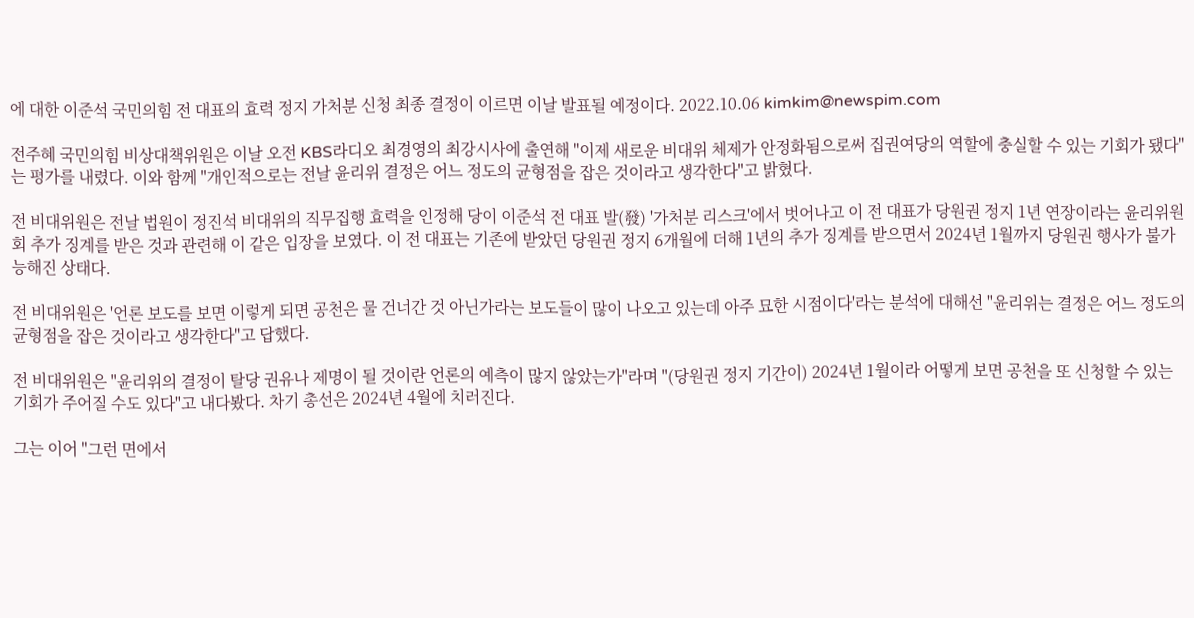에 대한 이준석 국민의힘 전 대표의 효력 정지 가처분 신청 최종 결정이 이르면 이날 발표될 예정이다. 2022.10.06 kimkim@newspim.com

전주혜 국민의힘 비상대책위원은 이날 오전 KBS라디오 최경영의 최강시사에 출연해 "이제 새로운 비대위 체제가 안정화됨으로써 집권여당의 역할에 충실할 수 있는 기회가 됐다"는 평가를 내렸다. 이와 함께 "개인적으로는 전날 윤리위 결정은 어느 정도의 균형점을 잡은 것이라고 생각한다"고 밝혔다.

전 비대위원은 전날 법원이 정진석 비대위의 직무집행 효력을 인정해 당이 이준석 전 대표 발(發) '가처분 리스크'에서 벗어나고 이 전 대표가 당원권 정지 1년 연장이라는 윤리위원회 추가 징계를 받은 것과 관련해 이 같은 입장을 보였다. 이 전 대표는 기존에 받았던 당원권 정지 6개월에 더해 1년의 추가 징계를 받으면서 2024년 1월까지 당원권 행사가 불가능해진 상태다.

전 비대위원은 '언론 보도를 보면 이렇게 되면 공천은 물 건너간 것 아닌가라는 보도들이 많이 나오고 있는데 아주 묘한 시점이다'라는 분석에 대해선 "윤리위는 결정은 어느 정도의 균형점을 잡은 것이라고 생각한다"고 답했다.

전 비대위원은 "윤리위의 결정이 탈당 권유나 제명이 될 것이란 언론의 예측이 많지 않았는가"라며 "(당원권 정지 기간이) 2024년 1월이라 어떻게 보면 공천을 또 신청할 수 있는 기회가 주어질 수도 있다"고 내다봤다. 차기 총선은 2024년 4월에 치러진다.

그는 이어 "그런 면에서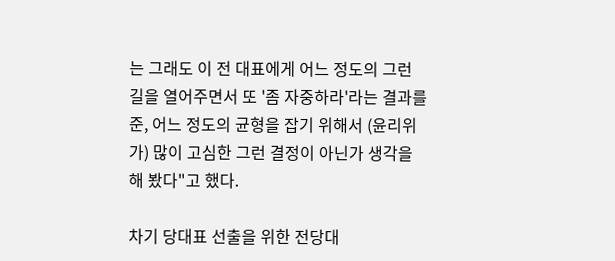는 그래도 이 전 대표에게 어느 정도의 그런 길을 열어주면서 또 '좀 자중하라'라는 결과를 준, 어느 정도의 균형을 잡기 위해서 (윤리위가) 많이 고심한 그런 결정이 아닌가 생각을 해 봤다"고 했다.

차기 당대표 선출을 위한 전당대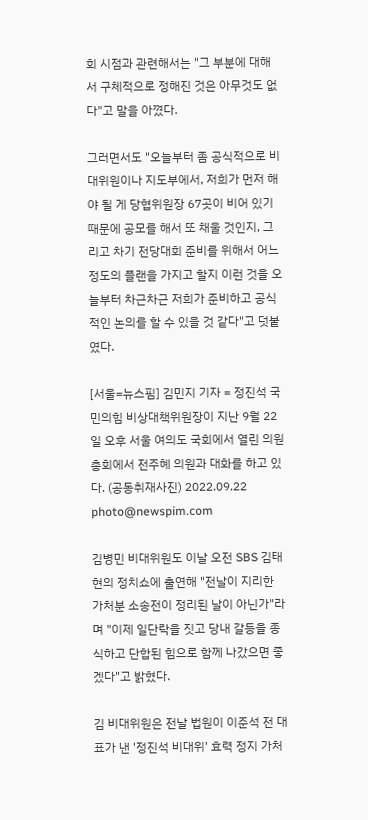회 시점과 관련해서는 "그 부분에 대해서 구체적으로 정해진 것은 아무것도 없다"고 말을 아꼈다.

그러면서도 "오늘부터 좀 공식적으로 비대위원이나 지도부에서, 저희가 먼저 해야 될 게 당협위원장 67곳이 비어 있기 때문에 공모를 해서 또 채울 것인지, 그리고 차기 전당대회 준비를 위해서 어느 정도의 플랜을 가지고 할지 이런 것을 오늘부터 차근차근 저희가 준비하고 공식적인 논의를 할 수 있을 것 같다"고 덧붙였다.

[서울=뉴스핌] 김민지 기자 = 정진석 국민의힘 비상대책위원장이 지난 9월 22일 오후 서울 여의도 국회에서 열린 의원총회에서 전주혜 의원과 대화를 하고 있다. (공동취재사진) 2022.09.22 photo@newspim.com

김병민 비대위원도 이날 오전 SBS 김태현의 정치쇼에 출연해 "전날이 지리한 가처분 소송전이 정리된 날이 아닌가"라며 "이제 일단락을 짓고 당내 갈등을 종식하고 단합된 힘으로 함께 나갔으면 좋겠다"고 밝혔다.

김 비대위원은 전날 법원이 이준석 전 대표가 낸 '정진석 비대위' 효력 정지 가처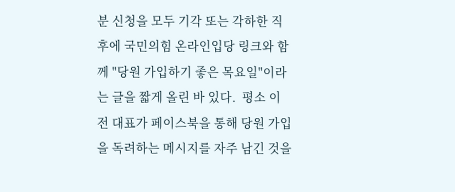분 신청을 모두 기각 또는 각하한 직후에 국민의힘 온라인입당 링크와 함께 "당원 가입하기 좋은 목요일"이라는 글을 짧게 올린 바 있다.  평소 이 전 대표가 페이스북을 통해 당원 가입을 독려하는 메시지를 자주 남긴 것을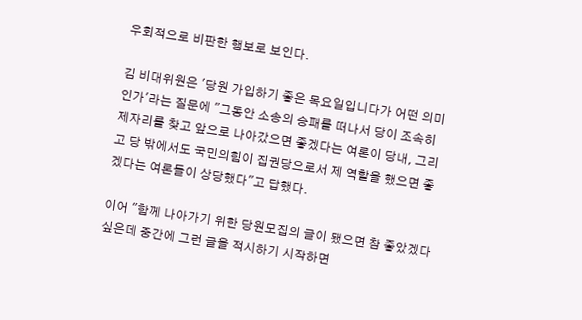우회적으로 비판한 행보로 보인다.

김 비대위원은 '당원 가입하기 좋은 목요일입니다가 어떤 의미인가'라는 질문에 "그동안 소송의 승패를 떠나서 당이 조속히 제자리를 찾고 앞으로 나아갔으면 좋겠다는 여론이 당내, 그리고 당 밖에서도 국민의힘이 집권당으로서 제 역할을 했으면 좋겠다는 여론들이 상당했다"고 답했다.

이어 "함께 나아가기 위한 당원모집의 글이 됐으면 참 좋았겠다 싶은데 중간에 그런 글을 적시하기 시작하면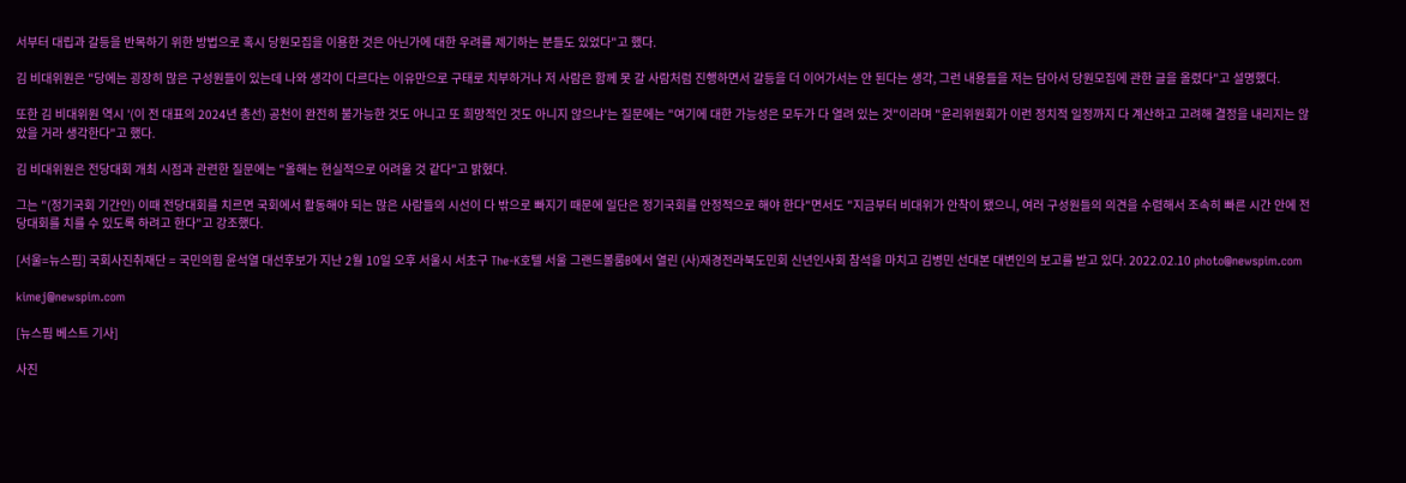서부터 대립과 갈등을 반목하기 위한 방법으로 혹시 당원모집을 이용한 것은 아닌가에 대한 우려를 제기하는 분들도 있었다"고 했다.

김 비대위원은 "당에는 굉장히 많은 구성원들이 있는데 나와 생각이 다르다는 이유만으로 구태로 치부하거나 저 사람은 함께 못 갈 사람처럼 진행하면서 갈등을 더 이어가서는 안 된다는 생각, 그런 내용들을 저는 담아서 당원모집에 관한 글을 올렸다"고 설명했다.

또한 김 비대위원 역시 '(이 전 대표의 2024년 총선) 공천이 완전히 불가능한 것도 아니고 또 희망적인 것도 아니지 않으냐'는 질문에는 "여기에 대한 가능성은 모두가 다 열려 있는 것"이라며 "윤리위원회가 이런 정치적 일정까지 다 계산하고 고려해 결정을 내리지는 않았을 거라 생각한다"고 했다.

김 비대위원은 전당대회 개최 시점과 관련한 질문에는 "올해는 현실적으로 어려울 것 같다"고 밝혔다.

그는 "(정기국회 기간인) 이때 전당대회를 치르면 국회에서 활동해야 되는 많은 사람들의 시선이 다 밖으로 빠지기 때문에 일단은 정기국회를 안정적으로 해야 한다"면서도 "지금부터 비대위가 안착이 됐으니, 여러 구성원들의 의견을 수렴해서 조속히 빠른 시간 안에 전당대회를 치를 수 있도록 하려고 한다"고 강조했다.

[서울=뉴스핌] 국회사진취재단 = 국민의힘 윤석열 대선후보가 지난 2월 10일 오후 서울시 서초구 The-K호텔 서울 그랜드볼룸B에서 열린 (사)재경전라북도민회 신년인사회 참석을 마치고 김병민 선대본 대변인의 보고를 받고 있다. 2022.02.10 photo@newspim.com

kimej@newspim.com

[뉴스핌 베스트 기사]

사진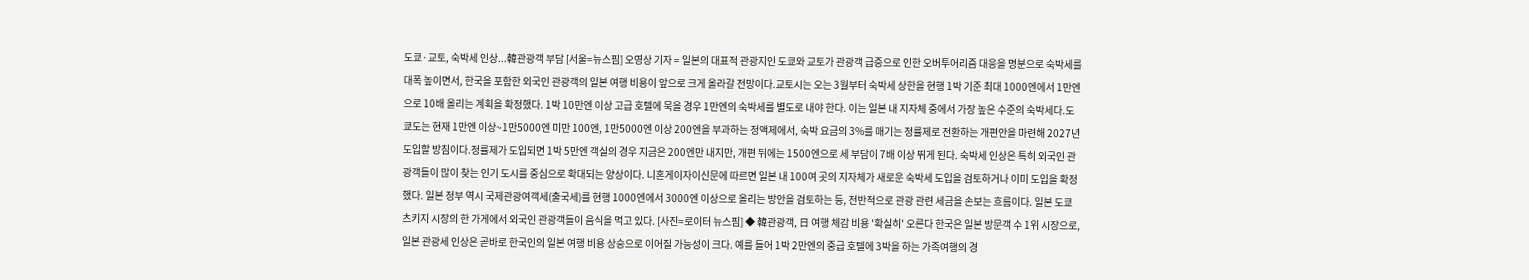도쿄·교토, 숙박세 인상...韓관광객 부담 [서울=뉴스핌] 오영상 기자 = 일본의 대표적 관광지인 도쿄와 교토가 관광객 급증으로 인한 오버투어리즘 대응을 명분으로 숙박세를 대폭 높이면서, 한국을 포함한 외국인 관광객의 일본 여행 비용이 앞으로 크게 올라갈 전망이다.교토시는 오는 3월부터 숙박세 상한을 현행 1박 기준 최대 1000엔에서 1만엔으로 10배 올리는 계획을 확정했다. 1박 10만엔 이상 고급 호텔에 묵을 경우 1만엔의 숙박세를 별도로 내야 한다. 이는 일본 내 지자체 중에서 가장 높은 수준의 숙박세다.도쿄도는 현재 1만엔 이상~1만5000엔 미만 100엔, 1만5000엔 이상 200엔을 부과하는 정액제에서, 숙박 요금의 3%를 매기는 정률제로 전환하는 개편안을 마련해 2027년 도입할 방침이다.정률제가 도입되면 1박 5만엔 객실의 경우 지금은 200엔만 내지만, 개편 뒤에는 1500엔으로 세 부담이 7배 이상 뛰게 된다. 숙박세 인상은 특히 외국인 관광객들이 많이 찾는 인기 도시를 중심으로 확대되는 양상이다. 니혼게이자이신문에 따르면 일본 내 100여 곳의 지자체가 새로운 숙박세 도입을 검토하거나 이미 도입을 확정했다. 일본 정부 역시 국제관광여객세(출국세)를 현행 1000엔에서 3000엔 이상으로 올리는 방안을 검토하는 등, 전반적으로 관광 관련 세금을 손보는 흐름이다. 일본 도쿄 츠키지 시장의 한 가게에서 외국인 관광객들이 음식을 먹고 있다. [사진=로이터 뉴스핌] ◆ 韓관광객, 日 여행 체감 비용 '확실히' 오른다 한국은 일본 방문객 수 1위 시장으로, 일본 관광세 인상은 곧바로 한국인의 일본 여행 비용 상승으로 이어질 가능성이 크다. 예를 들어 1박 2만엔의 중급 호텔에 3박을 하는 가족여행의 경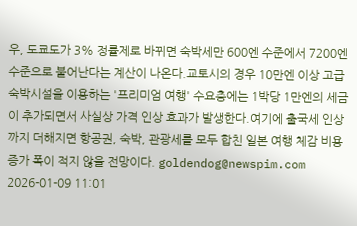우, 도쿄도가 3% 정률제로 바뀌면 숙박세만 600엔 수준에서 7200엔 수준으로 불어난다는 계산이 나온다.교토시의 경우 10만엔 이상 고급 숙박시설을 이용하는 '프리미엄 여행' 수요층에는 1박당 1만엔의 세금이 추가되면서 사실상 가격 인상 효과가 발생한다.여기에 출국세 인상까지 더해지면 항공권, 숙박, 관광세를 모두 합친 일본 여행 체감 비용 증가 폭이 적지 않을 전망이다. goldendog@newspim.com 2026-01-09 11:01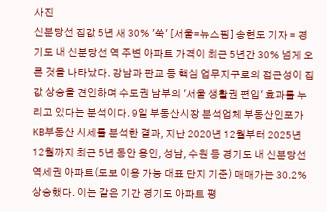사진
신분당선 집값 5년 새 30% '쑥' [서울=뉴스핌] 송현도 기자 = 경기도 내 신분당선 역 주변 아파트 가격이 최근 5년간 30% 넘게 오른 것을 나타났다. 강남과 판교 등 핵심 업무지구로의 접근성이 집값 상승을 견인하며 수도권 남부의 '서울 생활권 편입' 효과를 누리고 있다는 분석이다. 9일 부동산시장 분석업체 부동산인포가 KB부동산 시세를 분석한 결과, 지난 2020년 12월부터 2025년 12월까지 최근 5년 동안 용인, 성남, 수원 등 경기도 내 신분당선 역세권 아파트(도보 이용 가능 대표 단지 기준) 매매가는 30.2% 상승했다. 이는 같은 기간 경기도 아파트 평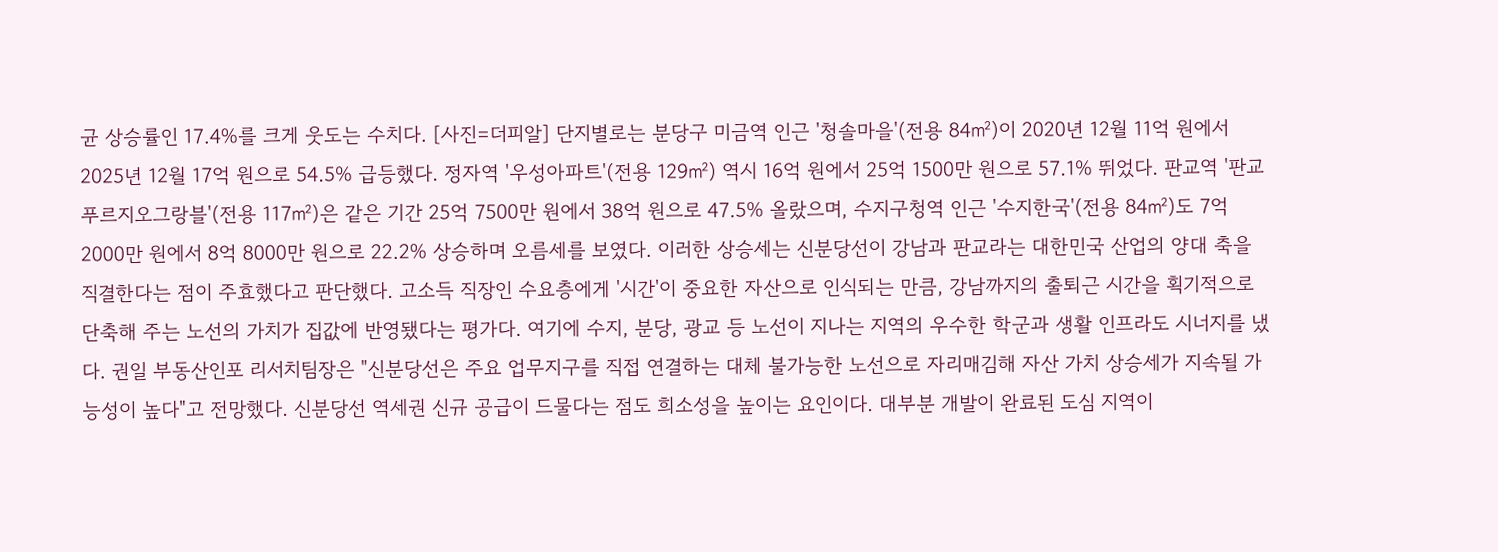균 상승률인 17.4%를 크게 웃도는 수치다. [사진=더피알] 단지별로는 분당구 미금역 인근 '청솔마을'(전용 84㎡)이 2020년 12월 11억 원에서 2025년 12월 17억 원으로 54.5% 급등했다. 정자역 '우성아파트'(전용 129㎡) 역시 16억 원에서 25억 1500만 원으로 57.1% 뛰었다. 판교역 '판교푸르지오그랑블'(전용 117㎡)은 같은 기간 25억 7500만 원에서 38억 원으로 47.5% 올랐으며, 수지구청역 인근 '수지한국'(전용 84㎡)도 7억 2000만 원에서 8억 8000만 원으로 22.2% 상승하며 오름세를 보였다. 이러한 상승세는 신분당선이 강남과 판교라는 대한민국 산업의 양대 축을 직결한다는 점이 주효했다고 판단했다. 고소득 직장인 수요층에게 '시간'이 중요한 자산으로 인식되는 만큼, 강남까지의 출퇴근 시간을 획기적으로 단축해 주는 노선의 가치가 집값에 반영됐다는 평가다. 여기에 수지, 분당, 광교 등 노선이 지나는 지역의 우수한 학군과 생활 인프라도 시너지를 냈다. 권일 부동산인포 리서치팀장은 "신분당선은 주요 업무지구를 직접 연결하는 대체 불가능한 노선으로 자리매김해 자산 가치 상승세가 지속될 가능성이 높다"고 전망했다. 신분당선 역세권 신규 공급이 드물다는 점도 희소성을 높이는 요인이다. 대부분 개발이 완료된 도심 지역이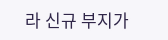라 신규 부지가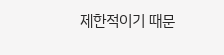제한적이기 때문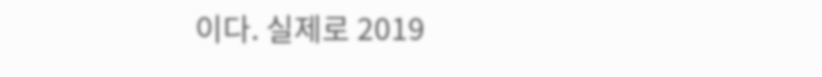이다. 실제로 2019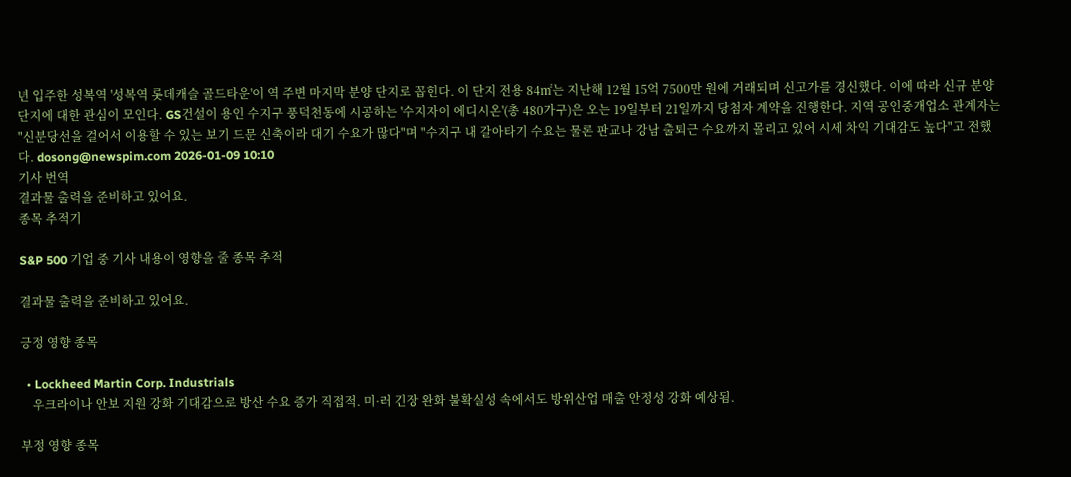년 입주한 성복역 '성복역 롯데캐슬 골드타운'이 역 주변 마지막 분양 단지로 꼽힌다. 이 단지 전용 84㎡는 지난해 12월 15억 7500만 원에 거래되며 신고가를 경신했다. 이에 따라 신규 분양 단지에 대한 관심이 모인다. GS건설이 용인 수지구 풍덕천동에 시공하는 '수지자이 에디시온'(총 480가구)은 오는 19일부터 21일까지 당첨자 계약을 진행한다. 지역 공인중개업소 관계자는 "신분당선을 걸어서 이용할 수 있는 보기 드문 신축이라 대기 수요가 많다"며 "수지구 내 갈아타기 수요는 물론 판교나 강남 출퇴근 수요까지 몰리고 있어 시세 차익 기대감도 높다"고 전했다. dosong@newspim.com 2026-01-09 10:10
기사 번역
결과물 출력을 준비하고 있어요.
종목 추적기

S&P 500 기업 중 기사 내용이 영향을 줄 종목 추적

결과물 출력을 준비하고 있어요.

긍정 영향 종목

  • Lockheed Martin Corp. Industrials
    우크라이나 안보 지원 강화 기대감으로 방산 수요 증가 직접적. 미·러 긴장 완화 불확실성 속에서도 방위산업 매출 안정성 강화 예상됨.

부정 영향 종목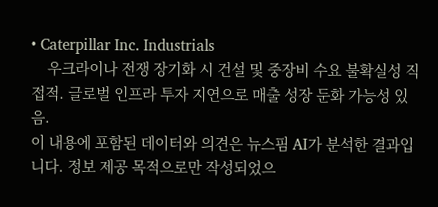• Caterpillar Inc. Industrials
    우크라이나 전쟁 장기화 시 건설 및 중장비 수요 불확실성 직접적. 글로벌 인프라 투자 지연으로 매출 성장 둔화 가능성 있음.
이 내용에 포함된 데이터와 의견은 뉴스핌 AI가 분석한 결과입니다. 정보 제공 목적으로만 작성되었으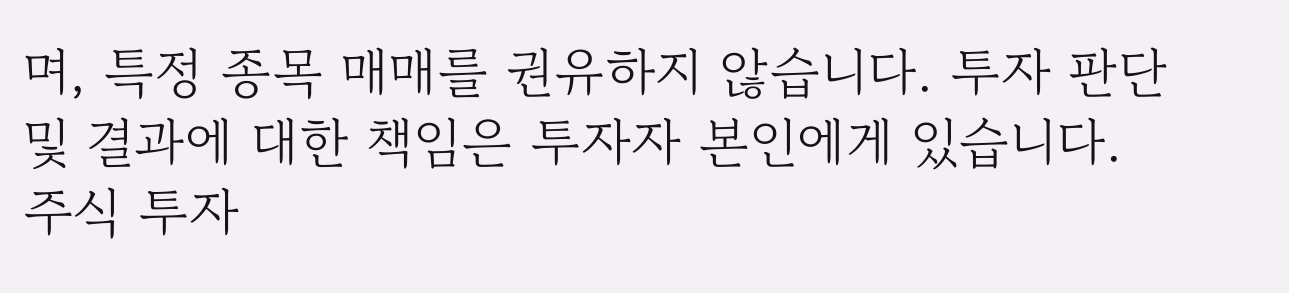며, 특정 종목 매매를 권유하지 않습니다. 투자 판단 및 결과에 대한 책임은 투자자 본인에게 있습니다. 주식 투자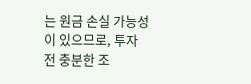는 원금 손실 가능성이 있으므로, 투자 전 충분한 조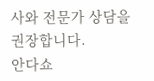사와 전문가 상담을 권장합니다.
안다쇼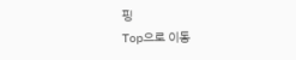핑
Top으로 이동